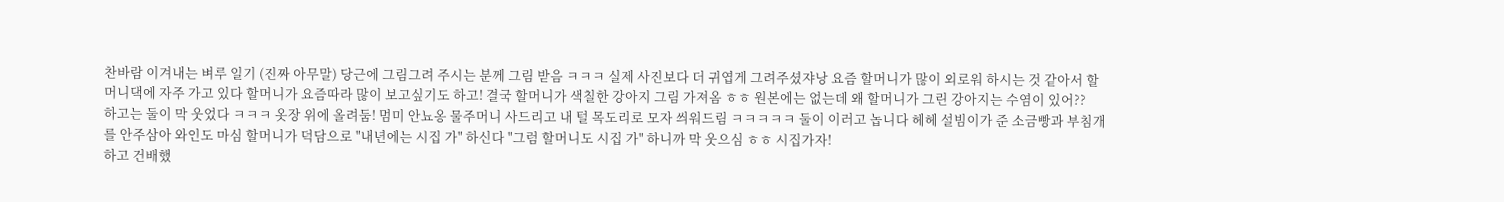찬바람 이겨내는 벼루 일기 (진짜 아무말) 당근에 그림그려 주시는 분께 그림 받음 ㅋㅋㅋ 실제 사진보다 더 귀엽게 그려주셨쟈낭 요즘 할머니가 많이 외로워 하시는 것 같아서 할머니댁에 자주 가고 있다 할머니가 요즘따라 많이 보고싶기도 하고! 결국 할머니가 색칠한 강아지 그림 가져옴 ㅎㅎ 원본에는 없는데 왜 할머니가 그린 강아지는 수염이 있어??
하고는 둘이 막 웃었다 ㅋㅋㅋ 옷장 위에 올려둠! 멈미 안뇨옹 물주머니 사드리고 내 털 목도리로 모자 씌워드림 ㅋㅋㅋㅋㅋ 둘이 이러고 놉니다 헤헤 설빔이가 준 소금빵과 부침개를 안주삼아 와인도 마심 할머니가 덕담으로 "내년에는 시집 가" 하신다 "그럼 할머니도 시집 가" 하니까 막 웃으심 ㅎㅎ 시집가자!
하고 건배했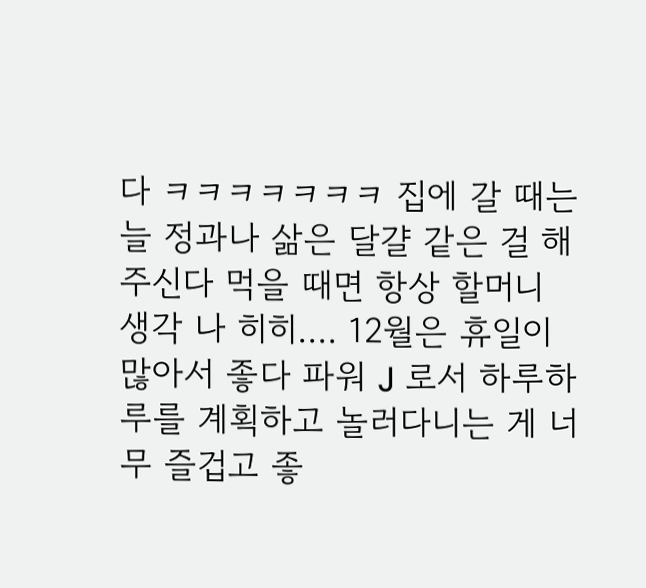다 ㅋㅋㅋㅋㅋㅋㅋ 집에 갈 때는 늘 정과나 삶은 달걀 같은 걸 해주신다 먹을 때면 항상 할머니 생각 나 히히.... 12월은 휴일이 많아서 좋다 파워 J 로서 하루하루를 계획하고 놀러다니는 게 너무 즐겁고 좋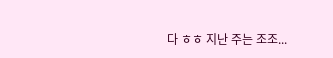다 ㅎㅎ 지난 주는 조조...